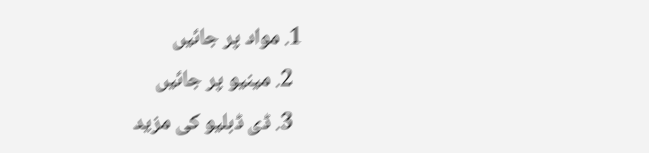1. مواد پر جائیں
  2. مینیو پر جائیں
  3. ڈی ڈبلیو کی مزید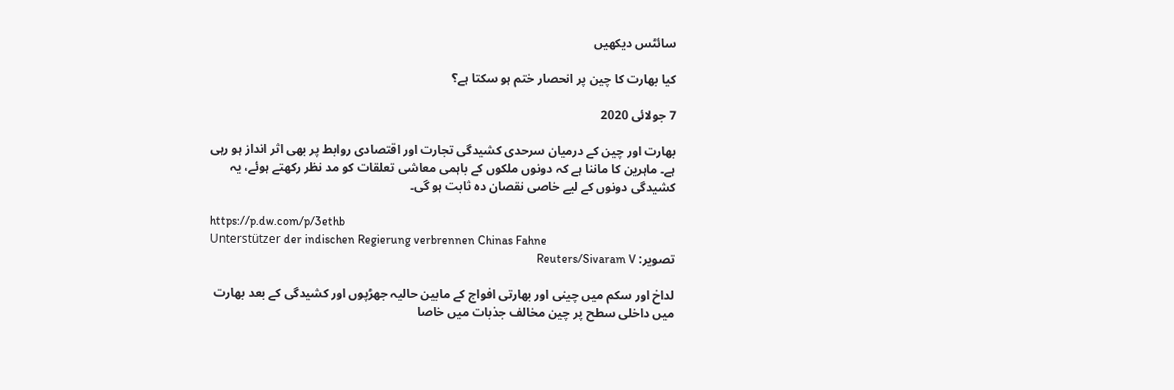سائٹس دیکھیں

کيا بھارت کا چين پر انحصار ختم ہو سکتا ہے؟

7 جولائی 2020

بھارت اور چين کے درميان سرحدی کشيدگی تجارت اور اقتصادی روابط پر بھی اثر انداز ہو رہی ہے۔ ماہرين کا ماننا ہے کہ دونوں ملکوں کے باہمی معاشی تعلقات کو مد نظر رکھتے ہوئے، يہ کشيدگی دونوں کے ليے خاصی نقصان دہ ثابت ہو گی۔

https://p.dw.com/p/3ethb
Unterstützer der indischen Regierung verbrennen Chinas Fahne
تصویر: Reuters/Sivaram V

لداخ اور سکم ميں چينی اور بھارتی افواج کے مابين حاليہ جھڑپوں اور کشيدگی کے بعد بھارت ميں داخلی سطح پر چين مخالف جذبات ميں خاصا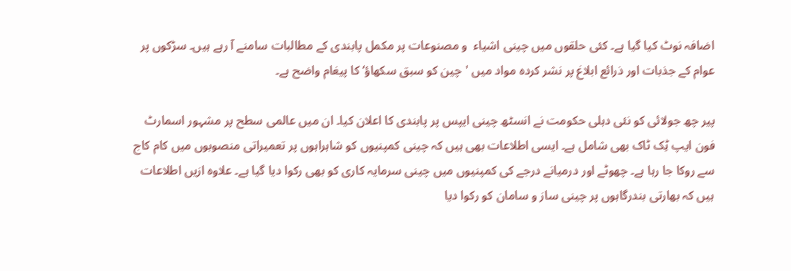اضافہ نوٹ کيا گيا ہے۔ کئی حلقوں ميں چينی اشياء  و مصنوعات پر مکمل پابندی کے مطالبات سامنے آ رہے ہيں۔ سڑکوں پر عوام کے جذبات اور ذرائع ابلاغ پر نشر کردہ مواد ميں 'چين کو سبق سکھاؤ‘ کا پيغام واضح ہے۔

پير چھ جولائی کو نئی دہلی حکومت نے انسٹھ چينی ايپس پر پابندی کا اعلان کيا۔ ان ميں عالمی سطح پر مشہور اسمارٹ فون ايپ ٹِک ٹاک بھی شامل ہے۔ ايسی اطلاعات بھی ہيں کہ چينی کمپنيوں کو شاہراہوں پر تعميراتی منصوبوں ميں کام کاج سے روکا جا رہا ہے۔ چھوٹے اور درميانے درجے کی کمپنيوں ميں چينی سرمايہ کاری کو بھی رکوا ديا گيا ہے۔ علاوہ ازيں اطلاعات ہيں کہ بھارتی بندرگاہوں پر چينی ساز و سامان کو رکوا ديا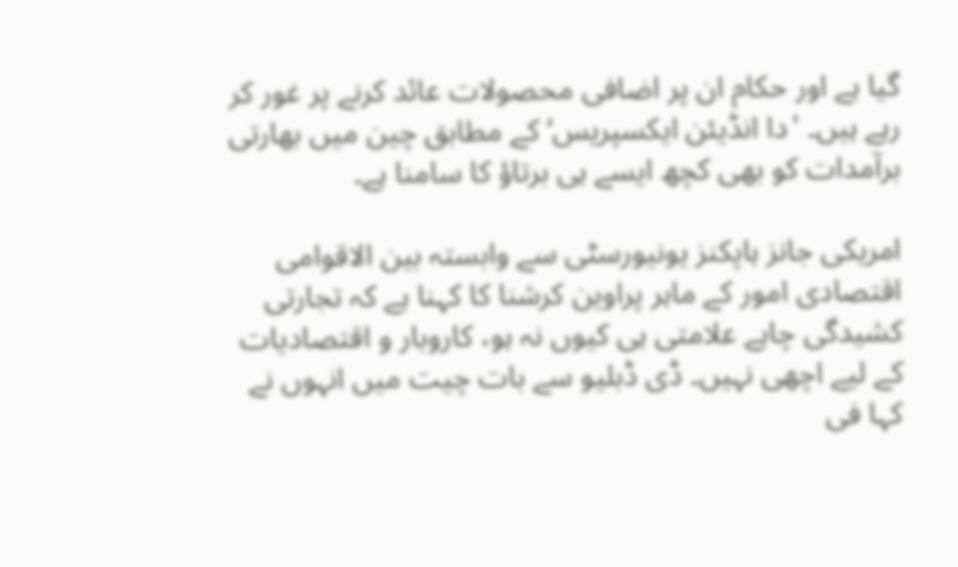گيا ہے اور حکام ان پر اضافی محصولات عائد کرنے پر غور کر رہے ہيں۔ 'دا انڈيئن ايکسپريس‘ کے مطابق چين ميں بھارتی برآمدات کو بھی کچھ ايسے ہی برتاؤ کا سامنا ہے۔

امريکی جانز ہاپکنز يونيورسٹی سے وابستہ بين الاقوامی اقتصادی امور کے ماہر پراوين کرشنا کا کہنا ہے کہ تجارتی کشيدگی چاہے علامتی ہی کيوں نہ ہو، کاروبار و اقتصاديات کے ليے اچھی نہيں۔ ڈی ڈبليو سے بات چيت ميں انہوں نے کہا فی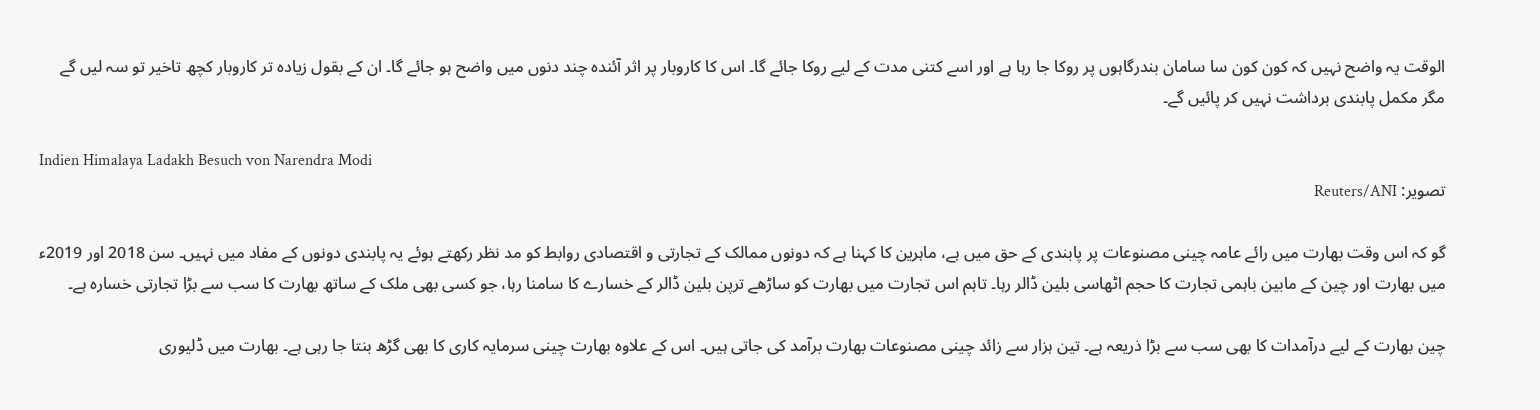الوقت يہ واضح نہيں کہ کون کون سا سامان بندرگاہوں پر روکا جا رہا ہے اور اسے کتنی مدت کے ليے روکا جائے گا۔ اس کا کاروبار پر اثر آئندہ چند دنوں ميں واضح ہو جائے گا۔ ان کے بقول زيادہ تر کاروبار کچھ تاخير تو سہ ليں گے مگر مکمل پابندی برداشت نہيں کر پائيں گے۔

Indien Himalaya Ladakh Besuch von Narendra Modi
تصویر: Reuters/ANI

گو کہ اس وقت بھارت ميں رائے عامہ چينی مصنوعات پر پابندی کے حق ميں ہے، ماہرين کا کہنا ہے کہ دونوں ممالک کے تجارتی و اقتصادی روابط کو مد نظر رکھتے ہوئے يہ پابندی دونوں کے مفاد ميں نہيں۔ سن 2018 اور 2019ء ميں بھارت اور چين کے مابين باہمی تجارت کا حجم اٹھاسی بلين ڈالر رہا۔ تاہم اس تجارت ميں بھارت کو ساڑھے ترپن بلين ڈالر کے خسارے کا سامنا رہا، جو کسی بھی ملک کے ساتھ بھارت کا سب سے بڑا تجارتی خسارہ ہے۔

چين بھارت کے ليے درآمدات کا بھی سب سے بڑا ذريعہ ہے۔ تين ہزار سے زائد چينی مصنوعات بھارت برآمد کی جاتی ہيں۔ اس کے علاوہ بھارت چينی سرمايہ کاری کا بھی گڑھ بنتا جا رہی ہے۔ بھارت ميں ڈليوری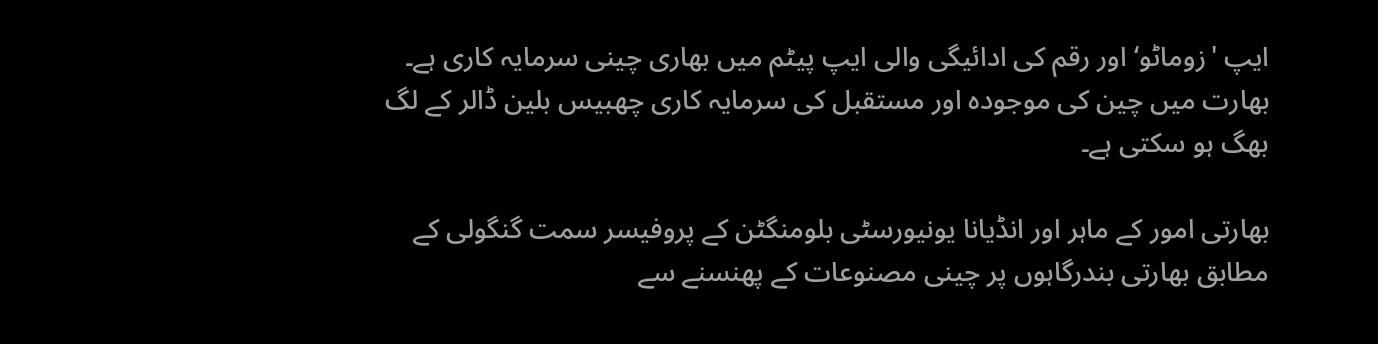ايپ 'زوماٹو‘ اور رقم کی ادائيگی والی ايپ پيٹم ميں بھاری چينی سرمايہ کاری ہے۔ بھارت ميں چين کی موجودہ اور مستقبل کی سرمايہ کاری چھبيس بلين ڈالر کے لگ بھگ ہو سکتی ہے۔

بھارتی امور کے ماہر اور انڈيانا يونيورسٹی بلومنگٹن کے پروفيسر سمت گنگولی کے مطابق بھارتی بندرگاہوں پر چينی مصنوعات کے پھنسنے سے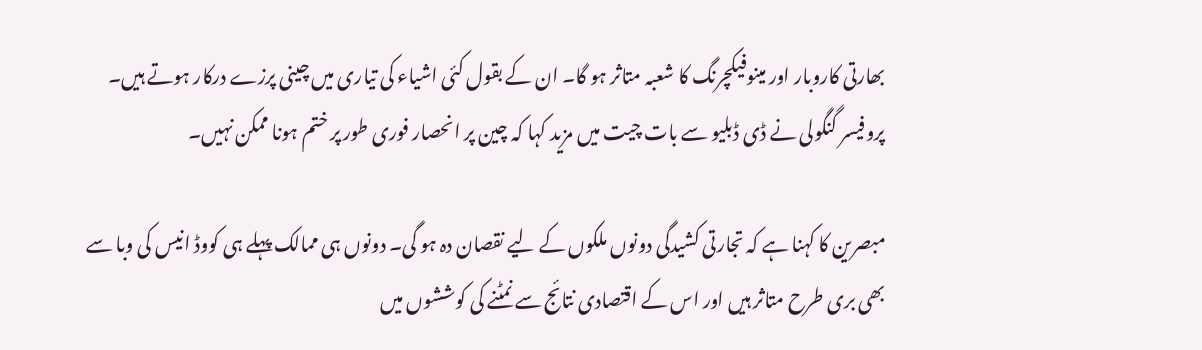بھارتی کاروبار اور مينوفيکچرنگ کا شعبہ متاثر ہو گا۔ ان کے بقول کئی اشياء کی تياری ميں چينی پرزے درکار ہوتے ہيں۔  پروفيسر گنگولی نے ڈی ڈبليو سے بات چيت ميں مزيد کہا کہ چين پر انحصار فوری طور پر ختم ہونا ممکن نہيں۔

مبصرين کا کہنا ہے کہ تجارتی کشيدگی دونوں ملکوں کے ليے نقصان دہ ہو گی۔ دونوں ہی ممالک پہلے ہی کووڈ انيس کی وبا سے بھی بری طرح متاثر ہيں اور اس کے اقتصادی نتائج سے نمٹنے کی کوششوں ميں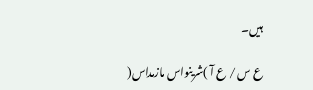ہيں۔

ع س / ع آ )شرينواس مازمداس(